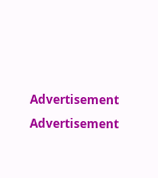Advertisement
Advertisement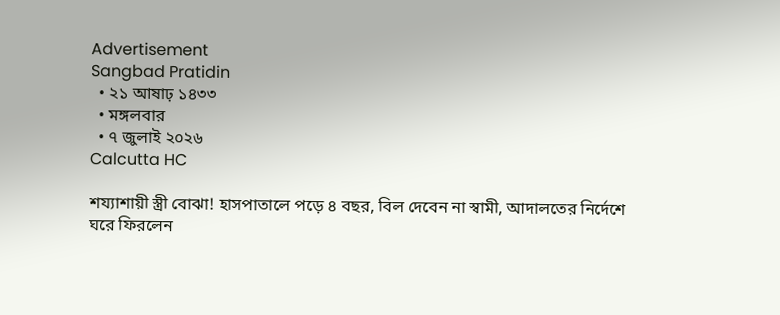Advertisement
Sangbad Pratidin
  • ২১ আষাঢ় ১৪৩৩
  • মঙ্গলবার
  • ৭ জুলাই ২০২৬
Calcutta HC

শয্যাশায়ী স্ত্রী বোঝা! হাসপাতালে পড়ে ৪ বছর, বিল দেবেন না স্বামী, আদালতের নির্দেশে ঘরে ফিরলেন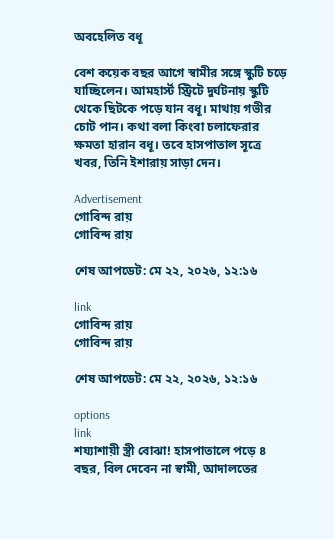অবহেলিত বধূ

বেশ কয়েক বছর আগে স্বামীর সঙ্গে স্কুটি চড়ে যাচ্ছিলেন। আমহার্স্ট স্ট্রিটে দুর্ঘটনায় স্কুটি থেকে ছিটকে পড়ে যান বধূ। মাথায় গভীর চোট পান। কথা বলা কিংবা চলাফেরার ক্ষমতা হারান বধূ। তবে হাসপাতাল সূত্রে খবর, তিনি ইশারায় সাড়া দেন।

Advertisement
গোবিন্দ রায়
গোবিন্দ রায়

শেষ আপডেট: মে ২২, ২০২৬, ১২:১৬

link
গোবিন্দ রায়
গোবিন্দ রায়

শেষ আপডেট: মে ২২, ২০২৬, ১২:১৬

options
link
শয্যাশায়ী স্ত্রী বোঝা! হাসপাতালে পড়ে ৪ বছর, বিল দেবেন না স্বামী, আদালতের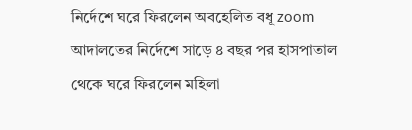নির্দেশে ঘরে ফিরলেন অবহেলিত বধূ zoom
আদালতের নির্দেশে সাড়ে ৪ বছর পর হাসপাতাল থেকে ঘরে ফিরলেন মহিলা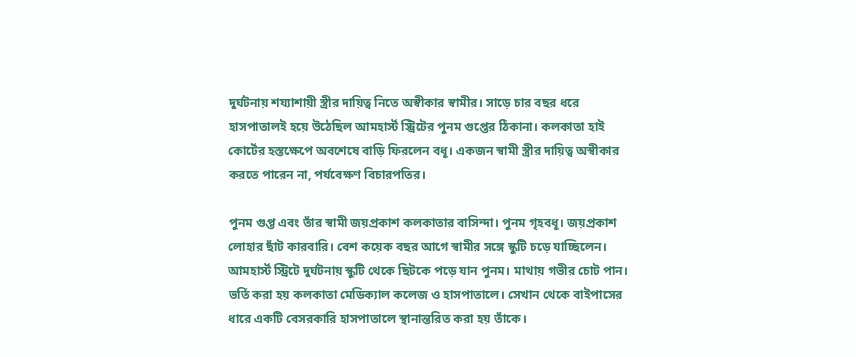দুর্ঘটনায় শয্যাশায়ী স্ত্রীর দায়িত্ব নিতে অস্বীকার স্বামীর। সাড়ে চার বছর ধরে হাসপাতালই হয়ে উঠেছিল আমহার্স্ট স্ট্রিটের পুনম গুপ্তের ঠিকানা। কলকাতা হাই কোর্টের হস্তক্ষেপে অবশেষে বাড়ি ফিরলেন বধূ। একজন স্বামী স্ত্রীর দায়িত্ব অস্বীকার করতে পারেন না, পর্যবেক্ষণ বিচারপতির।

পুনম গুপ্ত এবং তাঁর স্বামী জয়প্রকাশ কলকাতার বাসিন্দা। পুনম গৃহবধূ। জয়প্রকাশ লোহার ছাঁট কারবারি। বেশ কয়েক বছর আগে স্বামীর সঙ্গে স্কুটি চড়ে যাচ্ছিলেন। আমহার্স্ট স্ট্রিটে দুর্ঘটনায় স্কুটি থেকে ছিটকে পড়ে যান পুনম। মাথায় গভীর চোট পান। ভর্তি করা হয় কলকাতা মেডিক্যাল কলেজ ও হাসপাতালে। সেখান থেকে বাইপাসের ধারে একটি বেসরকারি হাসপাতালে স্থানান্তরিত করা হয় তাঁকে।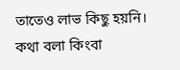তাতেও লাভ কিছু হয়নি। কথা বলা কিংবা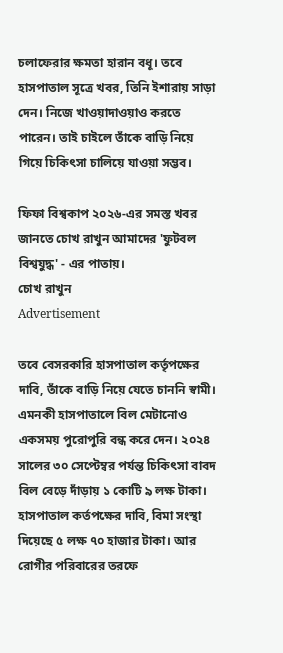চলাফেরার ক্ষমতা হারান বধূ। তবে হাসপাতাল সূত্রে খবর, তিনি ইশারায় সাড়া দেন। নিজে খাওয়াদাওয়াও করতে পারেন। তাই চাইলে তাঁকে বাড়ি নিয়ে গিয়ে চিকিৎসা চালিয়ে যাওয়া সম্ভব।

ফিফা বিশ্বকাপ ২০২৬-এর সমস্ত খবর জানতে চোখ রাখুন আমাদের 'ফুটবল বিশ্বযুদ্ধ' - এর পাতায়।
চোখ রাখুন
Advertisement

তবে বেসরকারি হাসপাতাল কর্তৃপক্ষের দাবি, তাঁকে বাড়ি নিয়ে যেতে চাননি স্বামী। এমনকী হাসপাতালে বিল মেটানোও একসময় পুরোপুরি বন্ধ করে দেন। ২০২৪ সালের ৩০ সেপ্টেম্বর পর্যন্ত চিকিৎসা বাবদ বিল বেড়ে দাঁড়ায় ১ কোটি ৯ লক্ষ টাকা। হাসপাতাল কর্তপক্ষের দাবি, বিমা সংস্থা দিয়েছে ৫ লক্ষ ৭০ হাজার টাকা। আর রোগীর পরিবারের তরফে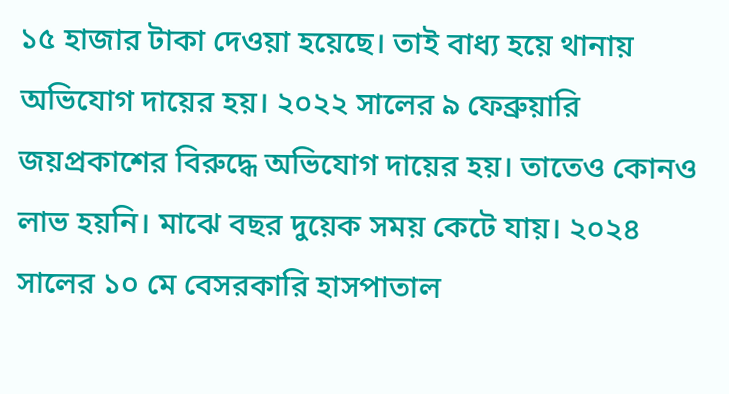১৫ হাজার টাকা দেওয়া হয়েছে। তাই বাধ্য হয়ে থানায় অভিযোগ দায়ের হয়। ২০২২ সালের ৯ ফেব্রুয়ারি জয়প্রকাশের বিরুদ্ধে অভিযোগ দায়ের হয়। তাতেও কোনও লাভ হয়নি। মাঝে বছর দুয়েক সময় কেটে যায়। ২০২৪ সালের ১০ মে বেসরকারি হাসপাতাল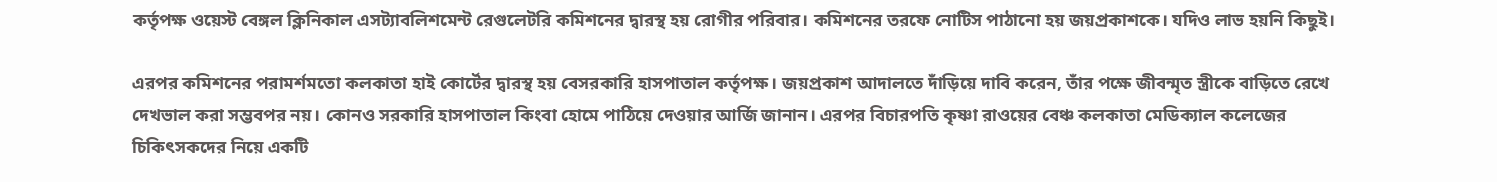কর্তৃপক্ষ ওয়েস্ট বেঙ্গল ক্লিনিকাল এসট্যাবলিশমেন্ট রেগুলেটরি কমিশনের দ্বারস্থ হয় রোগীর পরিবার। কমিশনের তরফে নোটিস পাঠানো হয় জয়প্রকাশকে। যদিও লাভ হয়নি কিছুই।

এরপর কমিশনের পরামর্শমতো কলকাতা হাই কোর্টের দ্বারস্থ হয় বেসরকারি হাসপাতাল কর্তৃপক্ষ। জয়প্রকাশ আদালতে দাঁড়িয়ে দাবি করেন, তাঁর পক্ষে জীবন্মৃত স্ত্রীকে বাড়িতে রেখে দেখভাল করা সম্ভবপর নয়। কোনও সরকারি হাসপাতাল কিংবা হোমে পাঠিয়ে দেওয়ার আর্জি জানান। এরপর বিচারপতি কৃষ্ণা রাওয়ের বেঞ্চ কলকাতা মেডিক্যাল কলেজের চিকিৎসকদের নিয়ে একটি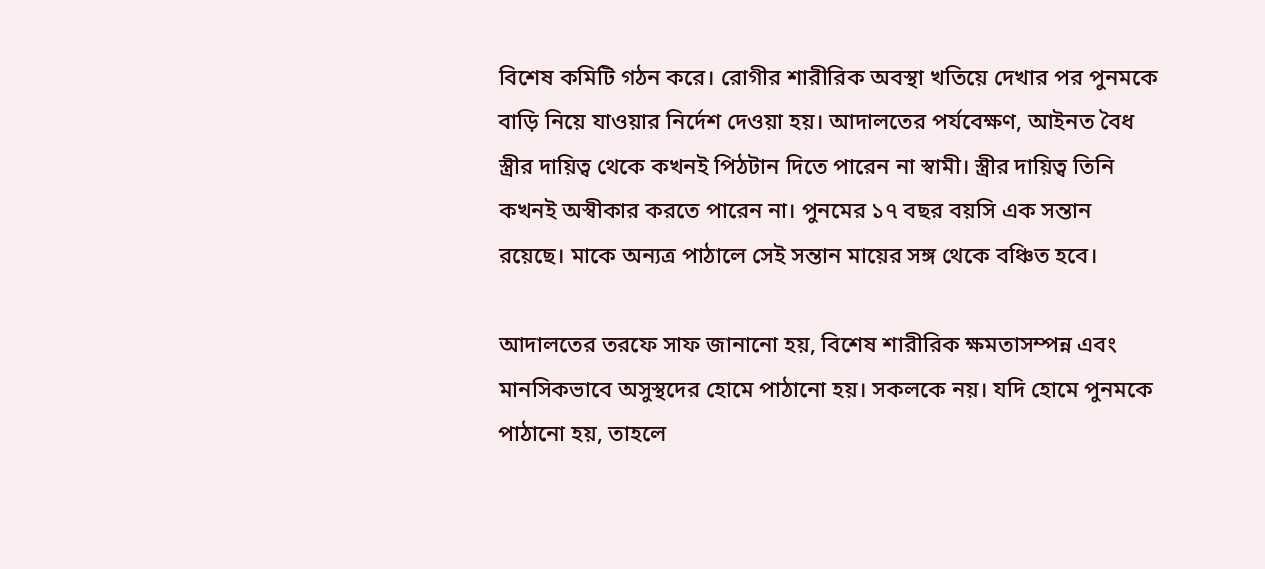বিশেষ কমিটি গঠন করে। রোগীর শারীরিক অবস্থা খতিয়ে দেখার পর পুনমকে বাড়ি নিয়ে যাওয়ার নির্দেশ দেওয়া হয়। আদালতের পর্যবেক্ষণ, আইনত বৈধ স্ত্রীর দায়িত্ব থেকে কখনই পিঠটান দিতে পারেন না স্বামী। স্ত্রীর দায়িত্ব তিনি কখনই অস্বীকার করতে পারেন না। পুনমের ১৭ বছর বয়সি এক সন্তান রয়েছে। মাকে অন্যত্র পাঠালে সেই সন্তান মায়ের সঙ্গ থেকে বঞ্চিত হবে।

আদালতের তরফে সাফ জানানো হয়, বিশেষ শারীরিক ক্ষমতাসম্পন্ন এবং মানসিকভাবে অসুস্থদের হোমে পাঠানো হয়। সকলকে নয়। যদি হোমে পুনমকে পাঠানো হয়, তাহলে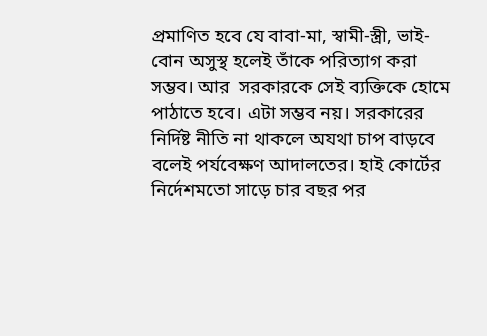প্রমাণিত হবে যে বাবা-মা, স্বামী-স্ত্রী, ভাই-বোন অসুস্থ হলেই তাঁকে পরিত্যাগ করা সম্ভব। আর  সরকারকে সেই ব্যক্তিকে হোমে পাঠাতে হবে। এটা সম্ভব নয়। সরকারের নির্দিষ্ট নীতি না থাকলে অযথা চাপ বাড়বে বলেই পর্যবেক্ষণ আদালতের। হাই কোর্টের নির্দেশমতো সাড়ে চার বছর পর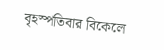বৃহস্পতিবার বিকেলে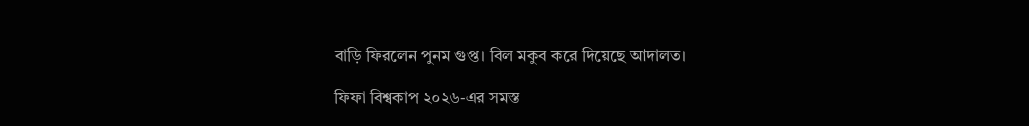বাড়ি ফিরলেন পুনম গুপ্ত। বিল মকুব করে দিয়েছে আদালত।

ফিফা বিশ্বকাপ ২০২৬-এর সমস্ত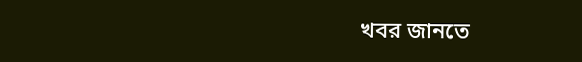খবর জানতে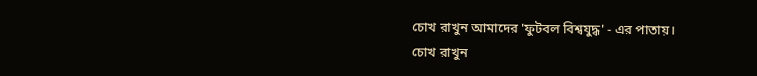চোখ রাখুন আমাদের 'ফুটবল বিশ্বযুদ্ধ' - এর পাতায়।
চোখ রাখুন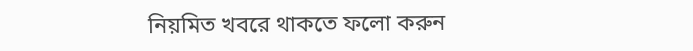নিয়মিত খবরে থাকতে ফলো করুন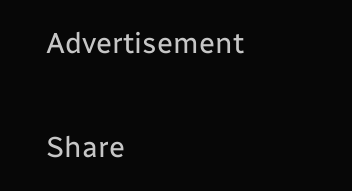Advertisement

Share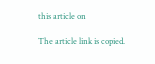this article on

The article link is copied.